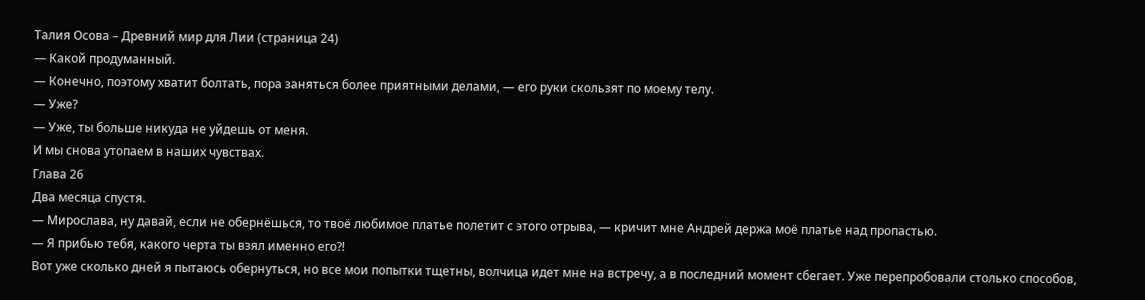Талия Осова – Древний мир для Лии (страница 24)
— Какой продуманный.
— Конечно, поэтому хватит болтать, пора заняться более приятными делами, — его руки скользят по моему телу.
— Уже?
— Уже, ты больше никуда не уйдешь от меня.
И мы снова утопаем в наших чувствах.
Глава 26
Два месяца спустя.
— Мирослава, ну давай, если не обернёшься, то твоё любимое платье полетит с этого отрыва, — кричит мне Андрей держа моё платье над пропастью.
— Я прибью тебя, какого черта ты взял именно его?!
Вот уже сколько дней я пытаюсь обернуться, но все мои попытки тщетны, волчица идет мне на встречу, а в последний момент сбегает. Уже перепробовали столько способов,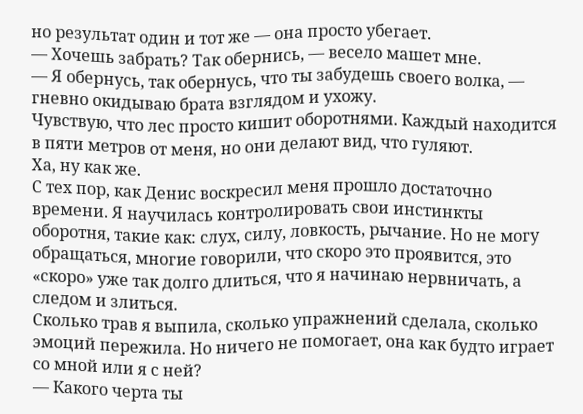но результат один и тот же — она просто убегает.
— Хочешь забрать? Так обернись, — весело машет мне.
— Я обернусь, так обернусь, что ты забудешь своего волка, — гневно окидываю брата взглядом и ухожу.
Чувствую, что лес просто кишит оборотнями. Каждый находится в пяти метров от меня, но они делают вид, что гуляют.
Ха, ну как же.
С тех пор, как Денис воскресил меня прошло достаточно времени. Я научилась контролировать свои инстинкты оборотня, такие как: слух, силу, ловкость, рычание. Но не могу обращаться, многие говорили, что скоро это проявится, это «скоро» уже так долго длиться, что я начинаю нервничать, а следом и злиться.
Сколько трав я выпила, сколько упражнений сделала, сколько эмоций пережила. Но ничего не помогает, она как будто играет со мной или я с ней?
— Какого черта ты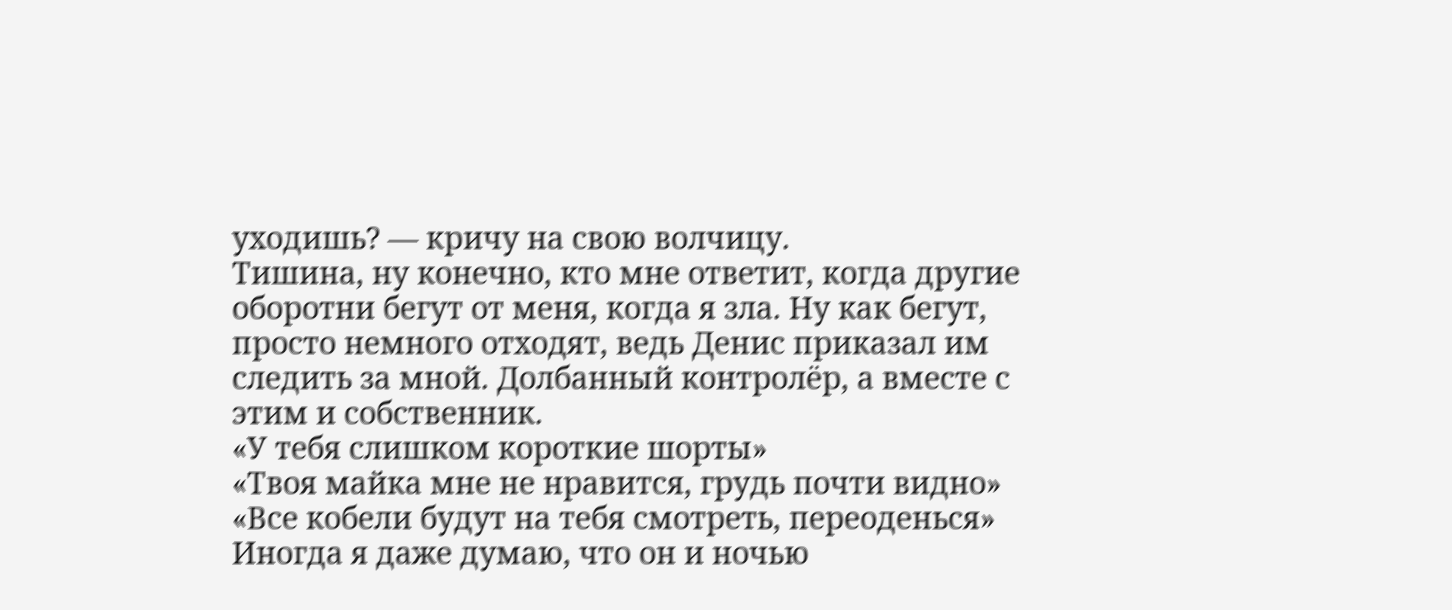уходишь? — кричу на свою волчицу.
Тишина, ну конечно, кто мне ответит, когда другие оборотни бегут от меня, когда я зла. Ну как бегут, просто немного отходят, ведь Денис приказал им следить за мной. Долбанный контролёр, а вместе с этим и собственник.
«У тебя слишком короткие шорты»
«Твоя майка мне не нравится, грудь почти видно»
«Все кобели будут на тебя смотреть, переоденься»
Иногда я даже думаю, что он и ночью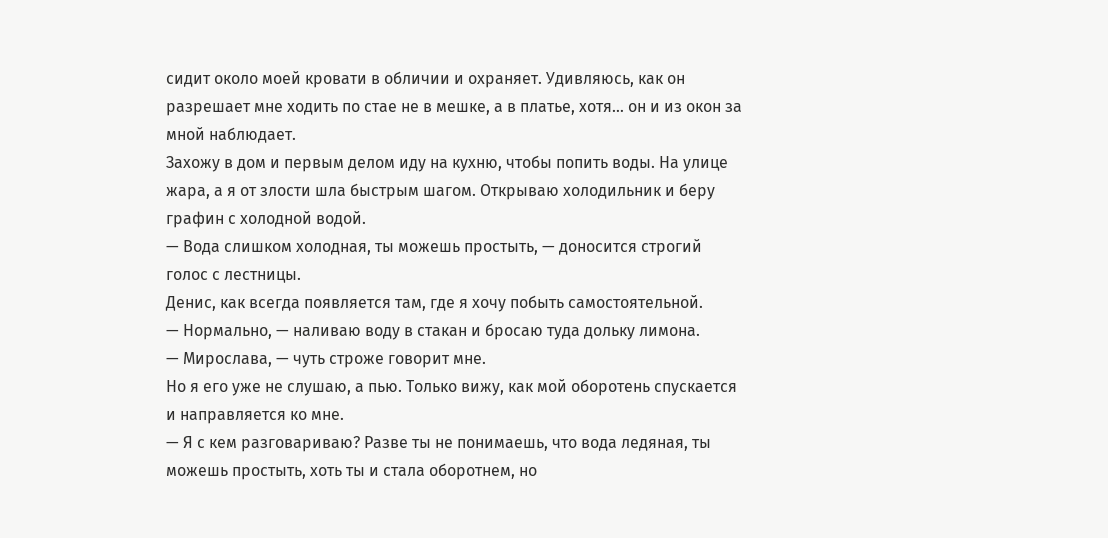сидит около моей кровати в обличии и охраняет. Удивляюсь, как он разрешает мне ходить по стае не в мешке, а в платье, хотя… он и из окон за мной наблюдает.
Захожу в дом и первым делом иду на кухню, чтобы попить воды. На улице жара, а я от злости шла быстрым шагом. Открываю холодильник и беру графин с холодной водой.
— Вода слишком холодная, ты можешь простыть, — доносится строгий голос с лестницы.
Денис, как всегда появляется там, где я хочу побыть самостоятельной.
— Нормально, — наливаю воду в стакан и бросаю туда дольку лимона.
— Мирослава, — чуть строже говорит мне.
Но я его уже не слушаю, а пью. Только вижу, как мой оборотень спускается и направляется ко мне.
— Я с кем разговариваю? Разве ты не понимаешь, что вода ледяная, ты можешь простыть, хоть ты и стала оборотнем, но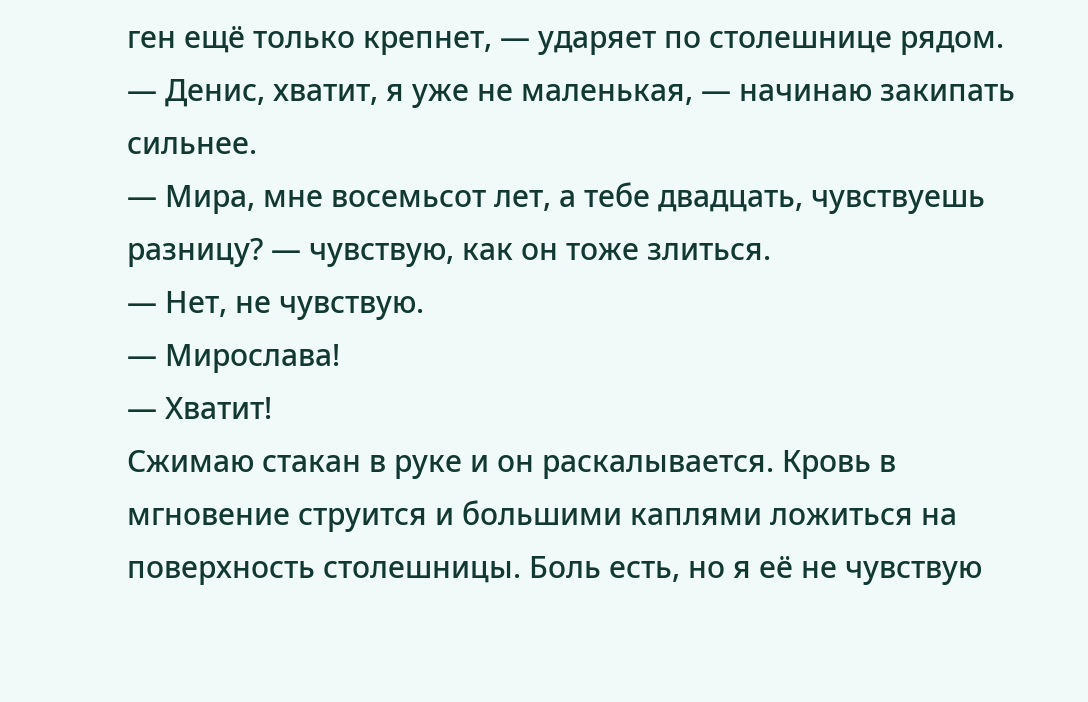ген ещё только крепнет, — ударяет по столешнице рядом.
— Денис, хватит, я уже не маленькая, — начинаю закипать сильнее.
— Мира, мне восемьсот лет, а тебе двадцать, чувствуешь разницу? — чувствую, как он тоже злиться.
— Нет, не чувствую.
— Мирослава!
— Хватит!
Сжимаю стакан в руке и он раскалывается. Кровь в мгновение струится и большими каплями ложиться на поверхность столешницы. Боль есть, но я её не чувствую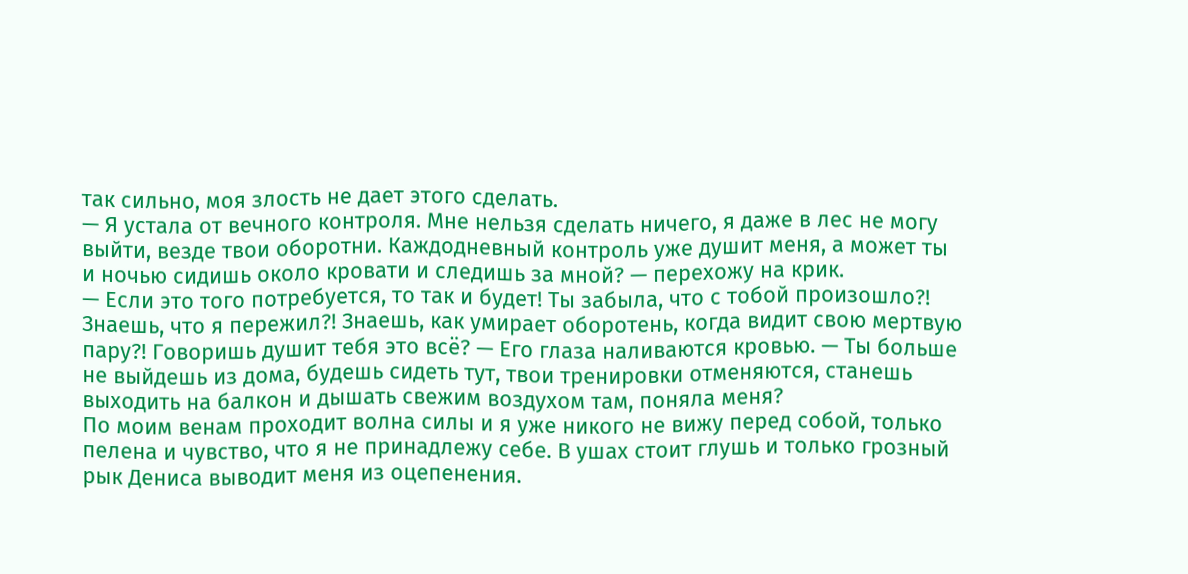так сильно, моя злость не дает этого сделать.
— Я устала от вечного контроля. Мне нельзя сделать ничего, я даже в лес не могу выйти, везде твои оборотни. Каждодневный контроль уже душит меня, а может ты и ночью сидишь около кровати и следишь за мной? — перехожу на крик.
— Если это того потребуется, то так и будет! Ты забыла, что с тобой произошло?! Знаешь, что я пережил?! Знаешь, как умирает оборотень, когда видит свою мертвую пару?! Говоришь душит тебя это всё? — Его глаза наливаются кровью. — Ты больше не выйдешь из дома, будешь сидеть тут, твои тренировки отменяются, станешь выходить на балкон и дышать свежим воздухом там, поняла меня?
По моим венам проходит волна силы и я уже никого не вижу перед собой, только пелена и чувство, что я не принадлежу себе. В ушах стоит глушь и только грозный рык Дениса выводит меня из оцепенения.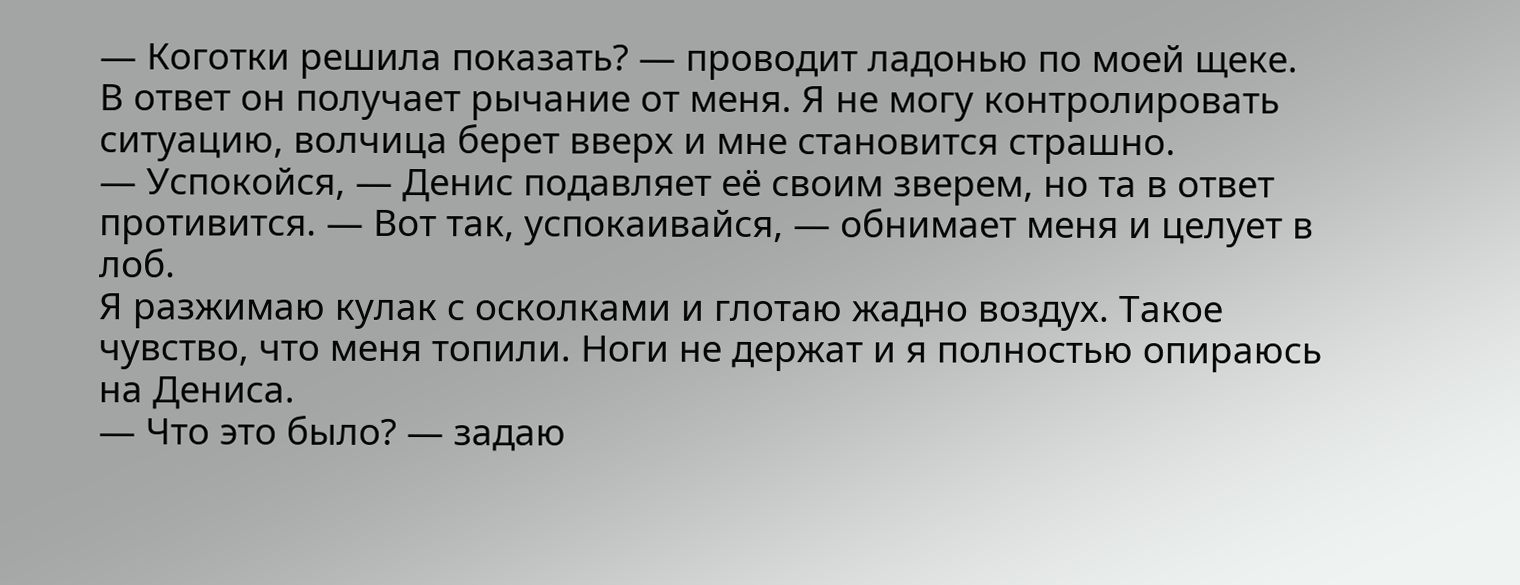— Коготки решила показать? — проводит ладонью по моей щеке.
В ответ он получает рычание от меня. Я не могу контролировать ситуацию, волчица берет вверх и мне становится страшно.
— Успокойся, — Денис подавляет её своим зверем, но та в ответ противится. — Вот так, успокаивайся, — обнимает меня и целует в лоб.
Я разжимаю кулак с осколками и глотаю жадно воздух. Такое чувство, что меня топили. Ноги не держат и я полностью опираюсь на Дениса.
— Что это было? — задаю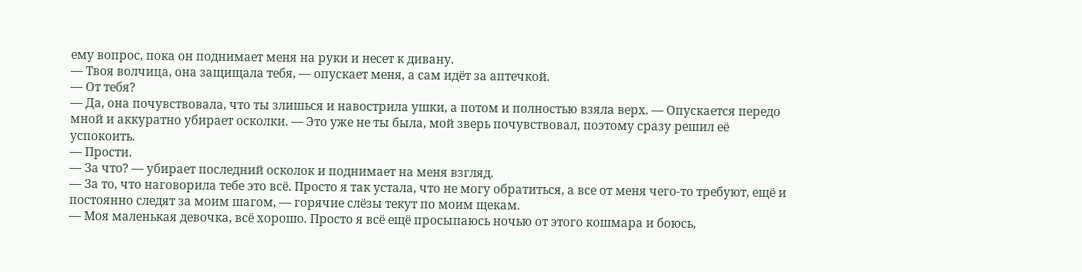ему вопрос, пока он поднимает меня на руки и несет к дивану.
— Твоя волчица, она защищала тебя, — опускает меня, а сам идёт за аптечкой.
— От тебя?
— Да, она почувствовала, что ты злишься и навострила ушки, а потом и полностью взяла верх. — Опускается передо мной и аккуратно убирает осколки. — Это уже не ты была, мой зверь почувствовал, поэтому сразу решил её успокоить.
— Прости.
— За что? — убирает последний осколок и поднимает на меня взгляд.
— За то, что наговорила тебе это всё. Просто я так устала, что не могу обратиться, а все от меня чего-то требуют, ещё и постоянно следят за моим шагом, — горячие слёзы текут по моим щекам.
— Моя маленькая девочка, всё хорошо. Просто я всё ещё просыпаюсь ночью от этого кошмара и боюсь,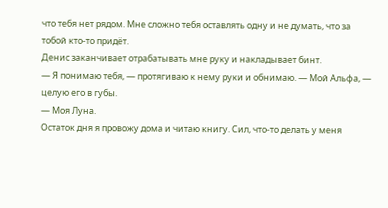что тебя нет рядом. Мне сложно тебя оставлять одну и не думать, что за тобой кто-то придёт.
Денис заканчивает отрабатывать мне руку и накладывает бинт.
— Я понимаю тебя, — протягиваю к нему руки и обнимаю. — Мой Альфа, — целую его в губы.
— Моя Луна.
Остаток дня я провожу дома и читаю книгу. Сил, что-то делать у меня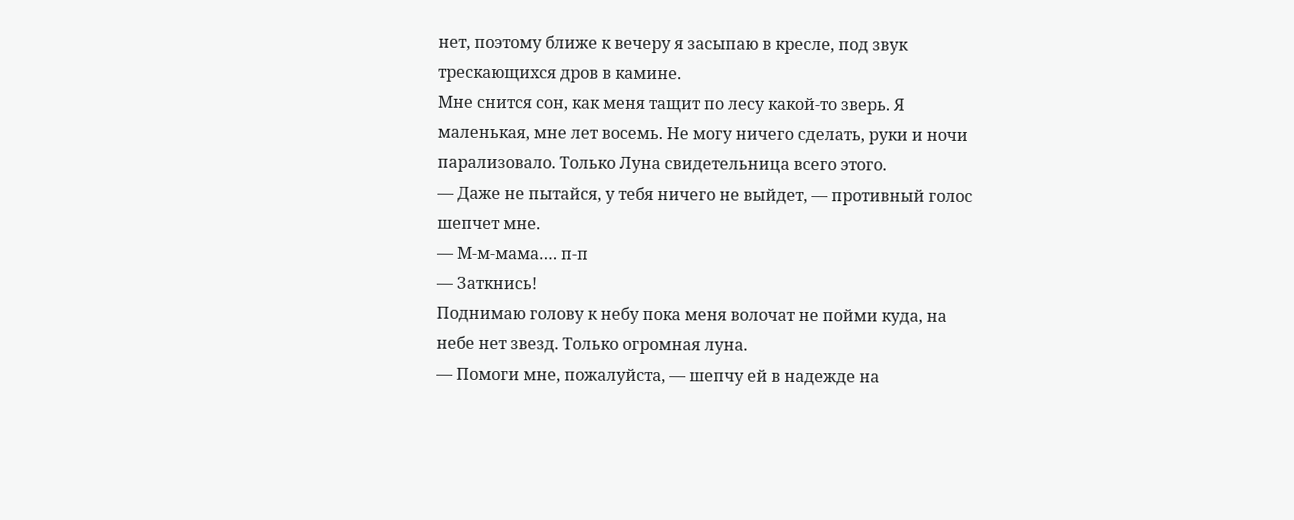нет, поэтому ближе к вечеру я засыпаю в кресле, под звук трескающихся дров в камине.
Мне снится сон, как меня тащит по лесу какой-то зверь. Я маленькая, мне лет восемь. Не могу ничего сделать, руки и ночи парализовало. Только Луна свидетельница всего этого.
— Даже не пытайся, у тебя ничего не выйдет, — противный голос шепчет мне.
— М-м-мама…. п-п
— Заткнись!
Поднимаю голову к небу пока меня волочат не пойми куда, на небе нет звезд. Только огромная луна.
— Помоги мне, пожалуйста, — шепчу ей в надежде на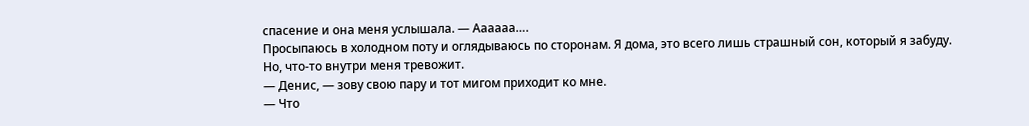спасение и она меня услышала. — Аааааа….
Просыпаюсь в холодном поту и оглядываюсь по сторонам. Я дома, это всего лишь страшный сон, который я забуду.
Но, что-то внутри меня тревожит.
— Денис, — зову свою пару и тот мигом приходит ко мне.
— Что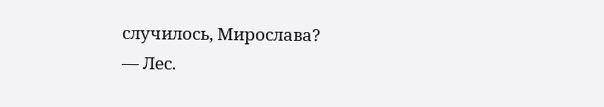случилось, Мирослава?
— Лес.